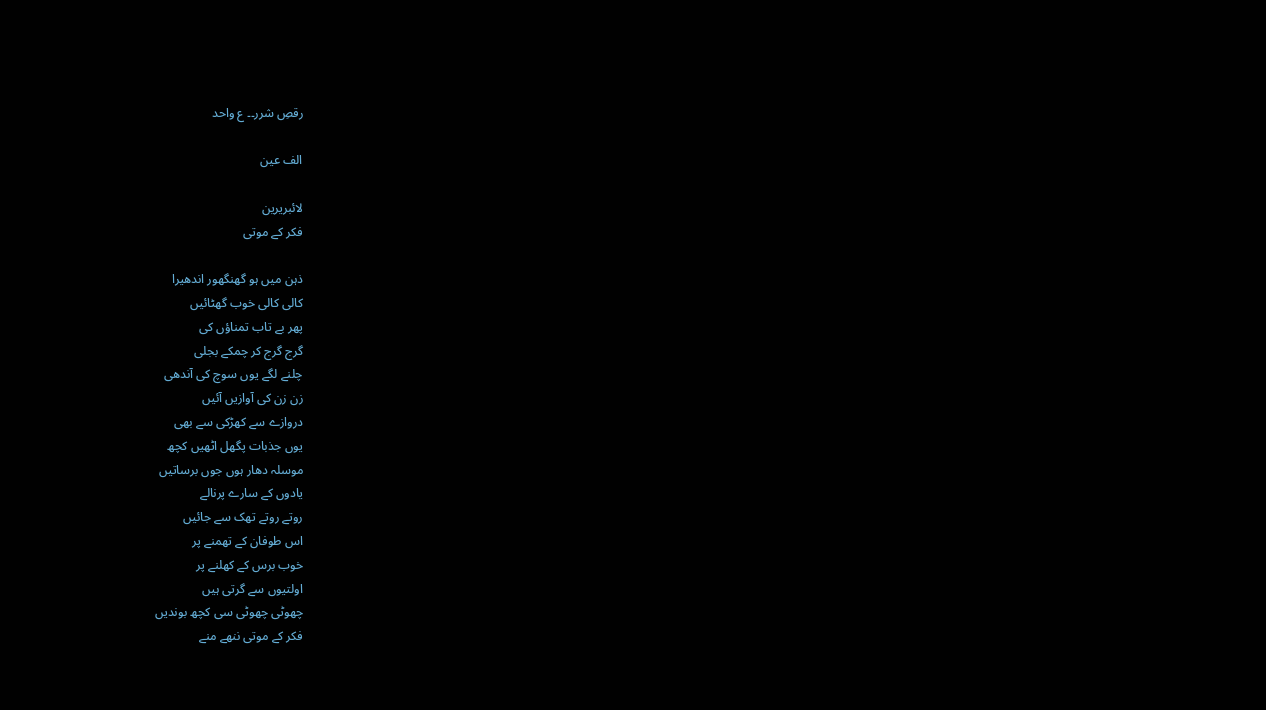رقصِ شرر۔۔ ع واحد

الف عین

لائبریرین
فکر کے موتی

ذہن میں ہو گھنگھور اندھیرا
کالی کالی خوب گھٹائیں
پھر بے تاب تمناؤں کی
گرج گرج کر چمکے بجلی
چلنے لگے یوں سوچ کی آندھی
زن زن کی آوازیں آئیں
دروازے سے کھڑکی سے بھی
یوں جذبات پگھل اٹھیں کچھ
موسلہ دھار ہوں جوں برساتیں
یادوں کے سارے پرنالے
روتے روتے تھک سے جائیں
اس طوفان کے تھمنے پر
خوب برس کے کھلنے پر
اولتیوں سے گرتی ہیں
چھوٹی چھوٹی سی کچھ بوندیں
فکر کے موتی ننھے منے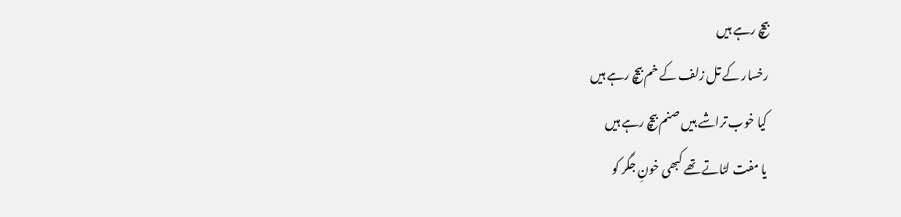بیچ رہے ہیں
رخسار کے تل زلف کے خم بیچ رہے ہیں
کیا خوب تراشے ہیں صنم بیچ رہے ہیں
یا مفت لٹاتے تھے کبھی خونِ جگر کو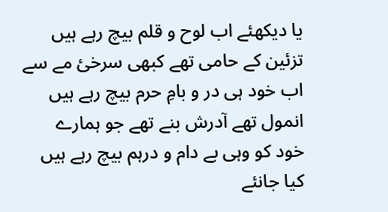یا دیکھئے اب لوح و قلم بیچ رہے ہیں
تزئین کے حامی تھے کبھی سرخیٔ مے سے
اب خود ہی در و بامِ حرم بیچ رہے ہیں
انمول تھے آدرش بنے تھے جو ہمارے
خود کو وہی بے دام و درہم بیچ رہے ہیں
کیا جانئے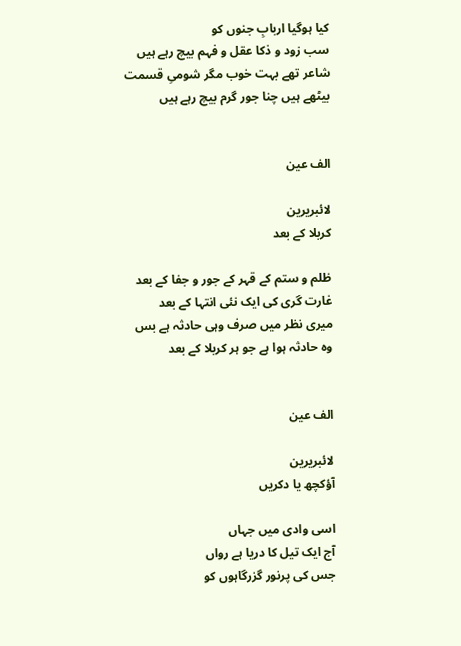کیا ہوگیا اربابِ جنوں کو
سب زود و ذکا عقل و فہم بیچ رہے ہیں
شاعر تھے بہت خوب مگر شومیِ قسمت
بیٹھے ہیں چنا جور گرم بیچ رہے ہیں


الف عین

لائبریرین
کربلا کے بعد

ظلم و ستم کے قہر کے جور و جفا کے بعد
غارت گری کی ایک نئی انتہا کے بعد
میری نظر میں صرف وہی حادثہ ہے بس
وہ حادثہ ہوا ہے جو ہر کربلا کے بعد


الف عین

لائبریرین
آؤکچھ یا دکریں

اسی وادی میں جہاں
آج ایک تیل کا دریا ہے رواں
جس کی پرنور گزرگاہوں کو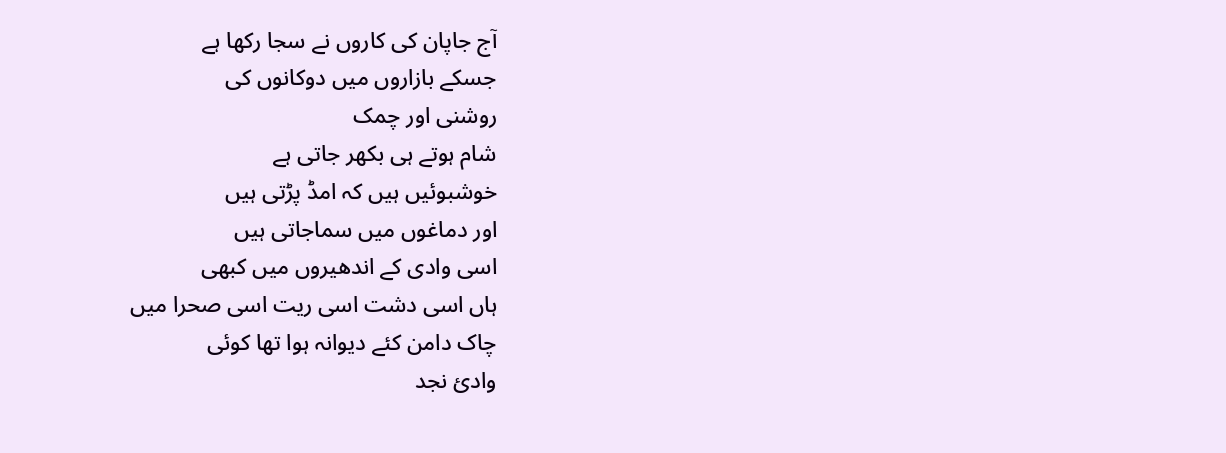آج جاپان کی کاروں نے سجا رکھا ہے
جسکے بازاروں میں دوکانوں کی
روشنی اور چمک
شام ہوتے ہی بکھر جاتی ہے
خوشبوئیں ہیں کہ امڈ پڑتی ہیں
اور دماغوں میں سماجاتی ہیں
اسی وادی کے اندھیروں میں کبھی
ہاں اسی دشت اسی ریت اسی صحرا میں
چاک دامن کئے دیوانہ ہوا تھا کوئی
وادیٔ نجد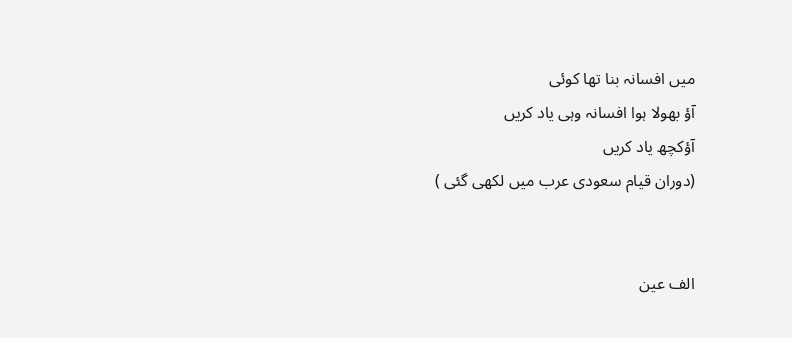میں افسانہ بنا تھا کوئی
آؤ بھولا ہوا افسانہ وہی یاد کریں
آؤکچھ یاد کریں
(دوران قیام سعودی عرب میں لکھی گئی )


الف عین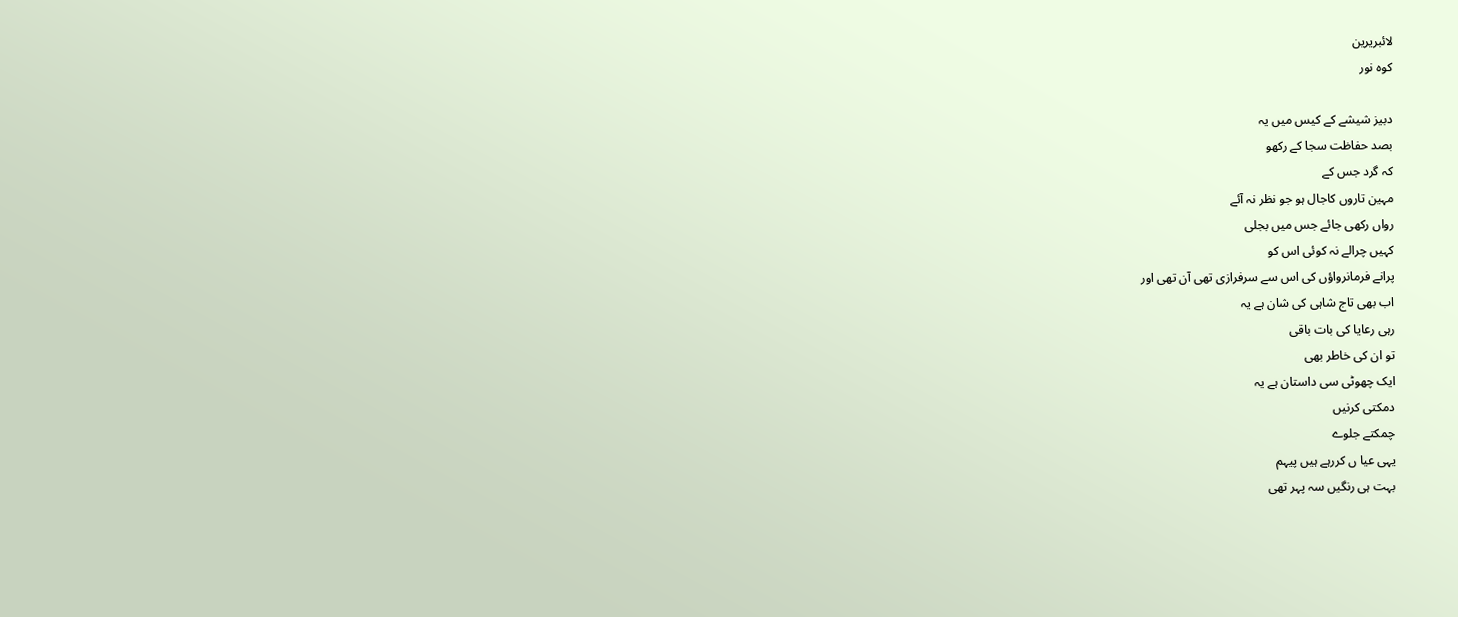لائبریرین
کوہ نور

دبیز شیشے کے کیس میں یہ
بصد حفاظت سجا کے رکھو
کہ گرد جس کے
مہین تاروں کاجال ہو جو نظر نہ آئے
رواں رکھی جائے جس میں بجلی
کہیں چرالے نہ کوئی اس کو
پرانے فرمانرواؤں کی اس سے سرفرازی تھی آن تھی اور
اب بھی تاج شاہی کی شان ہے یہ
رہی رعایا کی بات باقی
تو ان کی خاطر بھی
ایک چھوٹی سی داستان ہے یہ
دمکتی کرنیں
چمکتے جلوے
یہی عیا ں کررہے ہیں پیہم
بہت ہی رنگیں سہ پہر تھی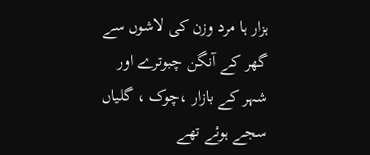ہزار ہا مرد وزن کی لاشوں سے
گھر کے آنگن چبوترے اور
شہر کے بازار ،چوک ، گلیاں
سجے ہوئے تھے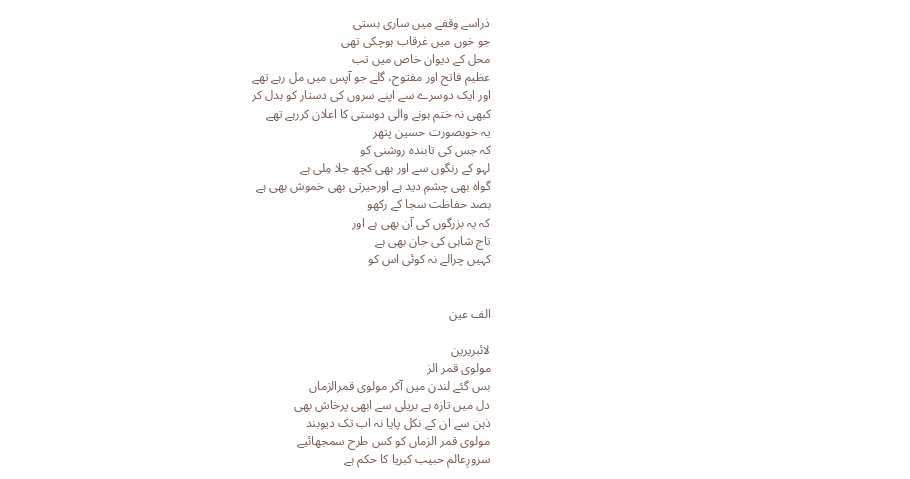ذراسے وقفے میں ساری بستی
جو خوں میں غرقاب ہوچکی تھی
محل کے دیوان خاص میں تب
عظیم فاتح اور مفتوح، گلے جو آپس میں مل رہے تھے
اور ایک دوسرے سے اپنے سروں کی دستار کو بدل کر
کبھی نہ ختم ہونے والی دوستی کا اعلان کررہے تھے
یہ خوبصورت حسین پتھر
کہ جس کی تابندہ روشنی کو
لہو کے رنگوں سے اور بھی کچھ جلا مِلی ہے
گواہ بھی چشمِ دید ہے اورحیرتی بھی خموش بھی ہے
بصد حفاظت سجا کے رکھو
کہ یہ بزرگوں کی آن بھی ہے اور
تاج شاہی کی جان بھی ہے
کہیں چرالے نہ کوئی اس کو


الف عین

لائبریرین
مولوی قمر الز
بس گئے لندن میں آکر مولوی قمرالزماں
دل میں تازہ ہے بریلی سے ابھی پرخاش بھی
ذہن سے ان کے نکل پایا نہ اب تک دیوبند
مولوی قمر الزماں کو کس طرح سمجھائیے
سرورِعالم حبیب کبریا کا حکم ہے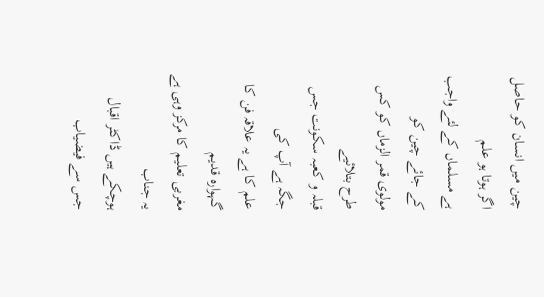چین میں انسان کو حاصل اگر ہوتا ہو علم
ہے مسلماں کے لئے واجب کے جائے چین کو
مولوی قمر الزماں کو کس طرح بتلائیے
قبلہ و کعبہ سکونت جس جگہ ہے آپ کی
علم کا ہے یہ علاقہ فن کا گہوارہ قدیم
مغربی تعلیم کا مرکز وہی ہے یہ جناب
ہوچکے ہیں ڈاکٹر اقبال جس سے فیضیاب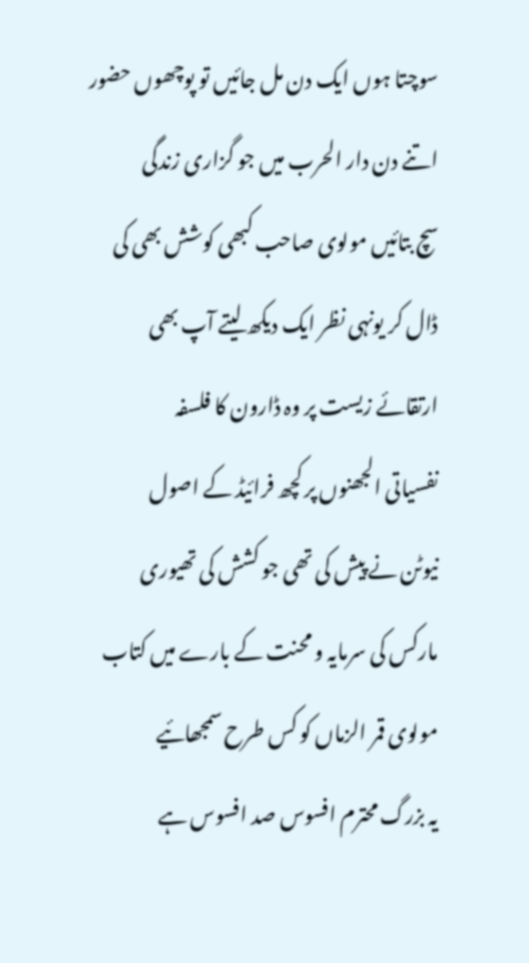سوچتا ہوں ایک دن مل جائیں تو پوچھوں حضور
اتنے دن دار الحرب میں جو گزاری زندگی
سچ بتائیں مولوی صاحب کبھی کوشش بھی کی
ڈال کر یونہی نظر ایک دیکھ لیتے آپ بھی
ارتقائے زیست پر وہ ڈارون کا فلسفہ
نفسیاتی الجھنوں پر کچھ فرائیڈ کے اصول
نیوٹن نے پیش کی تھی جو کشش کی تھیوری
مارکس کی سرمایہ و محنت کے بارے میں کتاب
مولوی قمر الزماں کو کس طرح سمجھائیے
یہ بزرگ محترم افسوس صد افسوس ہے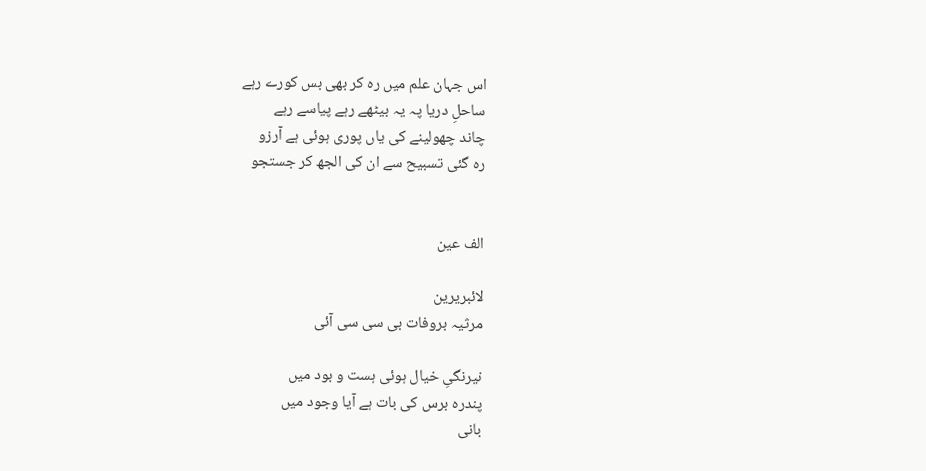اس جہان علم میں رہ کر بھی بس کورے رہے
ساحلِ دریا پہ یہ بیٹھے رہے پیاسے رہے
چاند چھولینے کی یاں پوری ہوئی ہے آرزو
رہ گئی تسبیح سے ان کی الجھ کر جستجو


الف عین

لائبریرین
مرثیہ بروفات بی سی سی آئی

نیرنگیِ خیال ہوئی ہست و بود میں
پندرہ برس کی بات ہے آیا وجود میں
بانی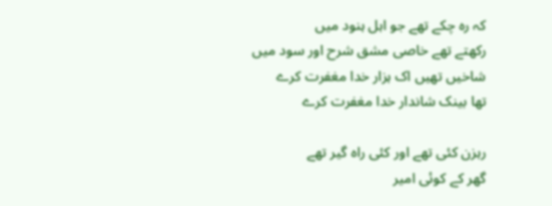کہ رہ چکے تھے جو اہل ہنود میں
رکھتے تھے خاصی مشق شرح اور سود میں
شاخیں تھیں اک ہزار خدا مغفرت کرے
تھا بینک شاندار خدا مغفرت کرے

رہزن کئی تھے اور کئی راہ گیر تھے
گھر کے کوئی امیر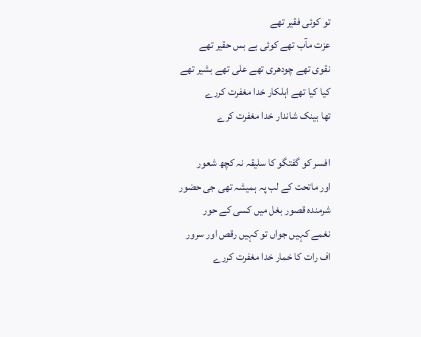تو کوئی فقیر تھے
عزت مآب تھے کوئی بے بس حقیر تھے
نقوی تھے چودھری تھے علی تھے بشیر تھے
کیا کیا تھے اہلکار خدا مغفرت کررے
تھا بینک شاندار خدا مغفرت کرے

افسر کو گفتگو کا سلیقہ نہ کچھ شعور
اور ماتحت کے لب پہ ہمیشہ تھی جی حضور
شرمندہ قصور بغل میں کسی کے حور
نغمے کہیں جواں تو کہیں رقص اور سرور
اف رات کا خمار خدا مغفرت کررے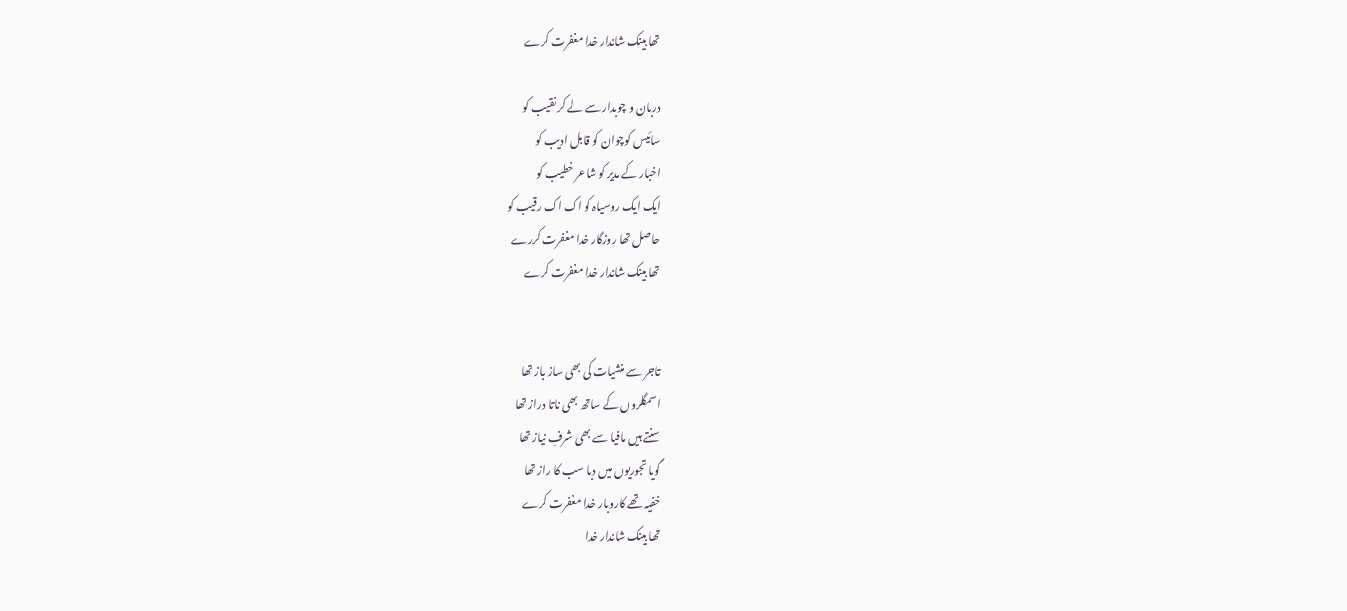تھا بینک شاندار خدا مغفرت کرے

دربان و چوبدار سے لے کر نقیب کو
سائیس کوچوان کو قابل ادیب کو
اخبار کے مدیر کو شاعر خطیب کو
ایک ایک روسیاہ کو اک اک رقیب کو
حاصل تھا روزگار خدا مغفرت کررے
تھا بینک شاندار خدا مغفرت کرے


تاجر سے منشیات کی بھی ساز باز تھا
اسمگلروں کے ساتھ بھی ناتا دراز تھا
سنتے ہیں مافیا سے بھی شرفِ نیاز تھا
گویا تجوریوں میں دبا سب کا راز تھا
خفیہ تھے کاروبار خدا مغفرت کرے
تھا بینک شاندار خدا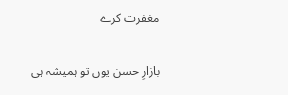مغفرت کرے

بازارِ حسن یوں تو ہمیشہ ہی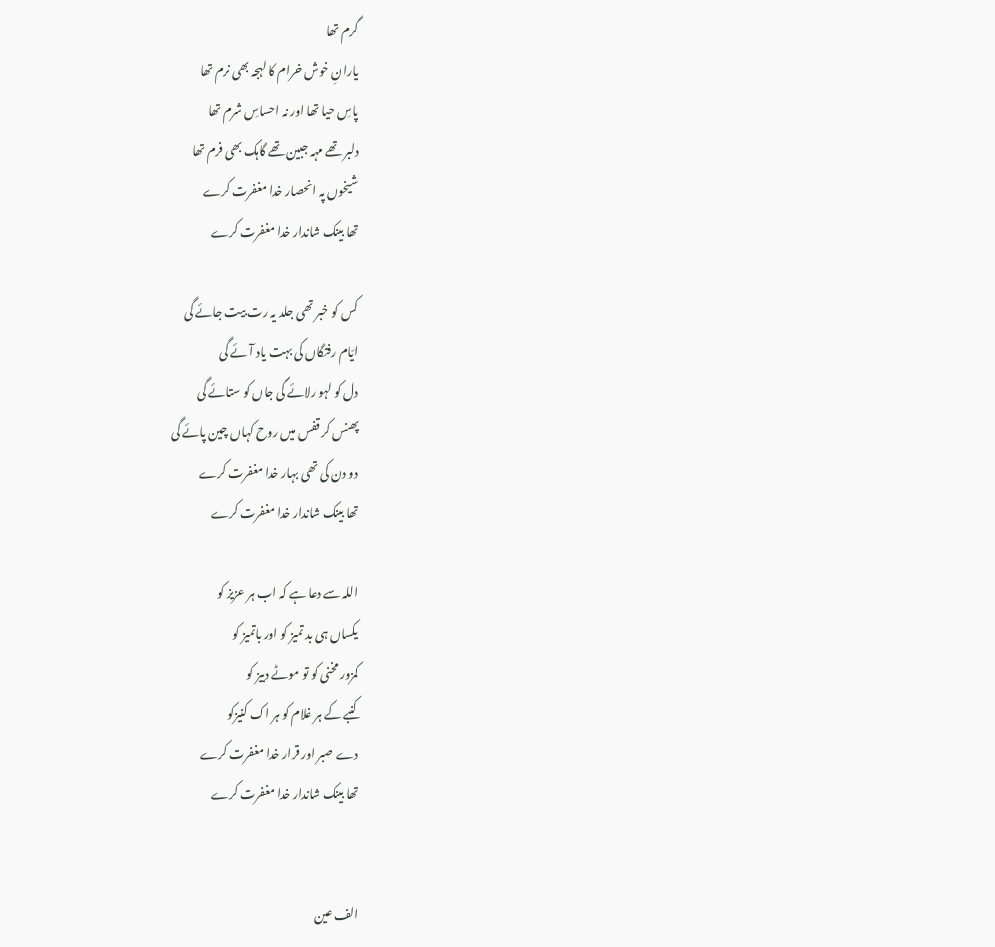گرم تھا
یارانِ خوش خرام کا لہجہ بھی نرم تھا
پاسِ حیا تھا اور نہ احساسِ شرم تھا
دلبر تھے مہہ جبین تھے گاہک بھی فرم تھا
شیخوں پہ انحصار خدا مغفرت کرے
تھا بینک شاندار خدا مغفرت کرے

کس کو خبر تھی جلد یہ رت بیت جائے گی
ایّام رفتگاں کی بہت یاد آئے گی
دل کو لہو رلائے گی جاں کو ستائے گی
پھنس کر قفس میں روح کہاں چین پائے گی
دو دن کی تھی بہار خدا مغفرت کرے
تھا بینک شاندار خدا مغفرت کرے

اللہ سے دعا ہے کہ اب ہر عزیز کو
یکساں ہی بد تمیز کو اور باتمیز کو
کمزور مخنی کو تو موٹے دبیز کو
کنبے کے ہر غلام کو ہر اک کنیزکو
دے صبر اور قرار خدا مغفرت کرے
تھا بینک شاندار خدا مغفرت کرے


الف عین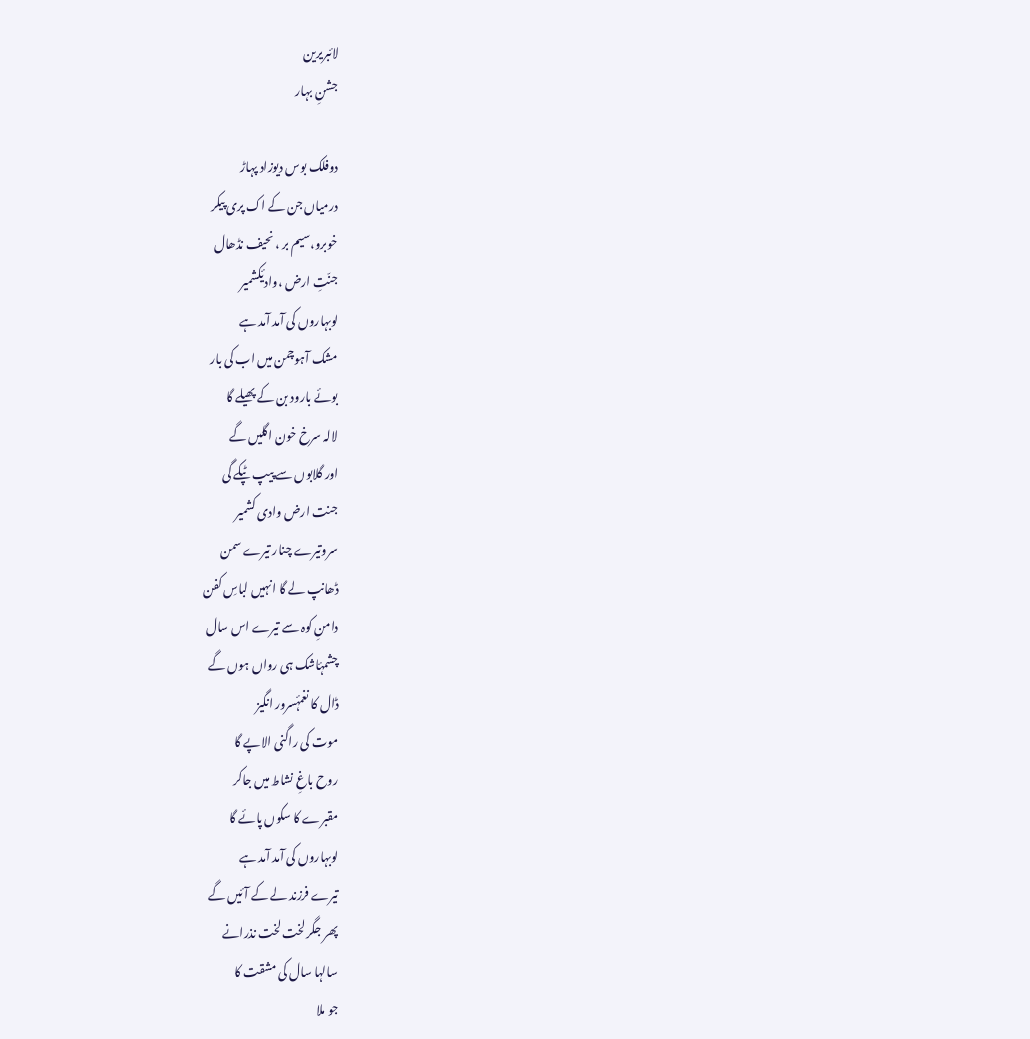لائبریرین
جشنِ بہار

دوفلک بوس دیوزاد پہاڑ
درمیاں جن کے اک پری پیکر
خوبرو،سیم بر ، نحیف نڈھال
جنّتِ ارض ،وادیٔکشمیر
لوبہاروں کی آمد آمد ہے
مشک آہوچمن میں اب کی بار
بوئے بارود بن کے پھیلے گا
لالہ سرخ خون اگلیں گے
اور گلابوں سے پیپ ٹپکے گی
جنت ارض وادی کشمیر
سروتیرے چنار تیرے سمن
ڈھانپ لے گا انہیں لباسِ کفن
دامنِ کوہ سے تیرے اس سال
چشمۂاشک ہی رواں ہوں گے
ڈال کا نغمۂسرور انگیز
موت کی راگنی الاپے گا
روح باغِ نشاط میں جاکر
مقبرے کا سکوں پائے گا
لوبہاروں کی آمد آمد ہے
تیرے فرزند لے کے آئیں گے
پھر جگر لخت لخت نذرانے
سالہا سال کی مشقت کا
جو ملا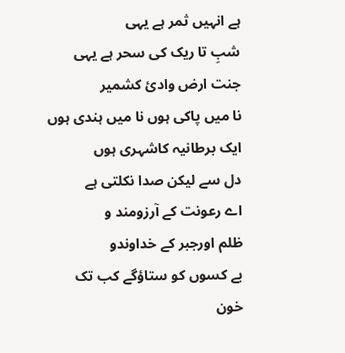ہے انہیں ثمر ہے یہی
شبِ تا ریک کی سحر ہے یہی
جنت ارض وادیٔ کشمیر
نا میں پاکی ہوں نا میں ہندی ہوں
ایک برطانیہ کاشہری ہوں
دل سے لیکن صدا نکلتی ہے
اے رعونت کے آرزومند و
ظلم اورجبر کے خداوندو
بے کسوں کو ستاؤگے کب تک
خون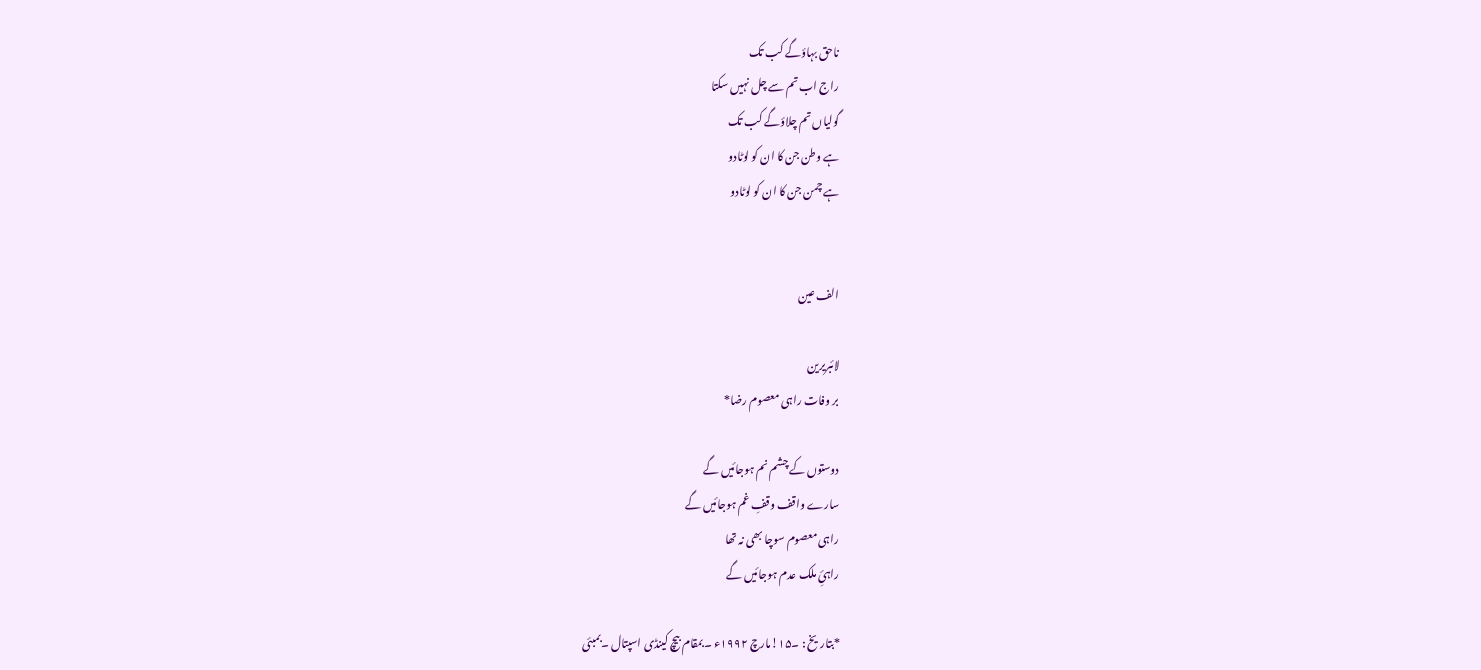ناحق بہاؤگے کب تک
راج اب تم سے چل نہیں سکتا
گولیاں تم چلاؤگے کب تک
ہے وطن جن کا ان کو لوٹادو
ہے چمن جن کا ان کو لوٹادو


الف عین

لائبریرین
بر وفات راہی معصوم رضا*

دوستوں کے چشم نم ہوجائیں گے
سارے واقف وقفِ غم ہوجائیں گے
راہی معصوم سوچا بھی نہ تھا
راہیِٔ ملک عدم ہوجائیں گے

*بتاریخ : ۔۱۵!مارچ ۱۹۹۲ء ۔بمقام بیچ کینڈی اسپتال ۔بمبئی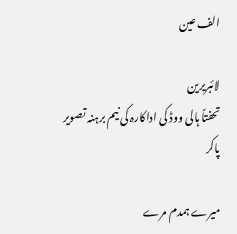الف عین

لائبریرین
تحفتاً ہالی ووڈ کی اداکارہ کی نیم برہنہ تصویر پاکر

میرے ہمدم مرے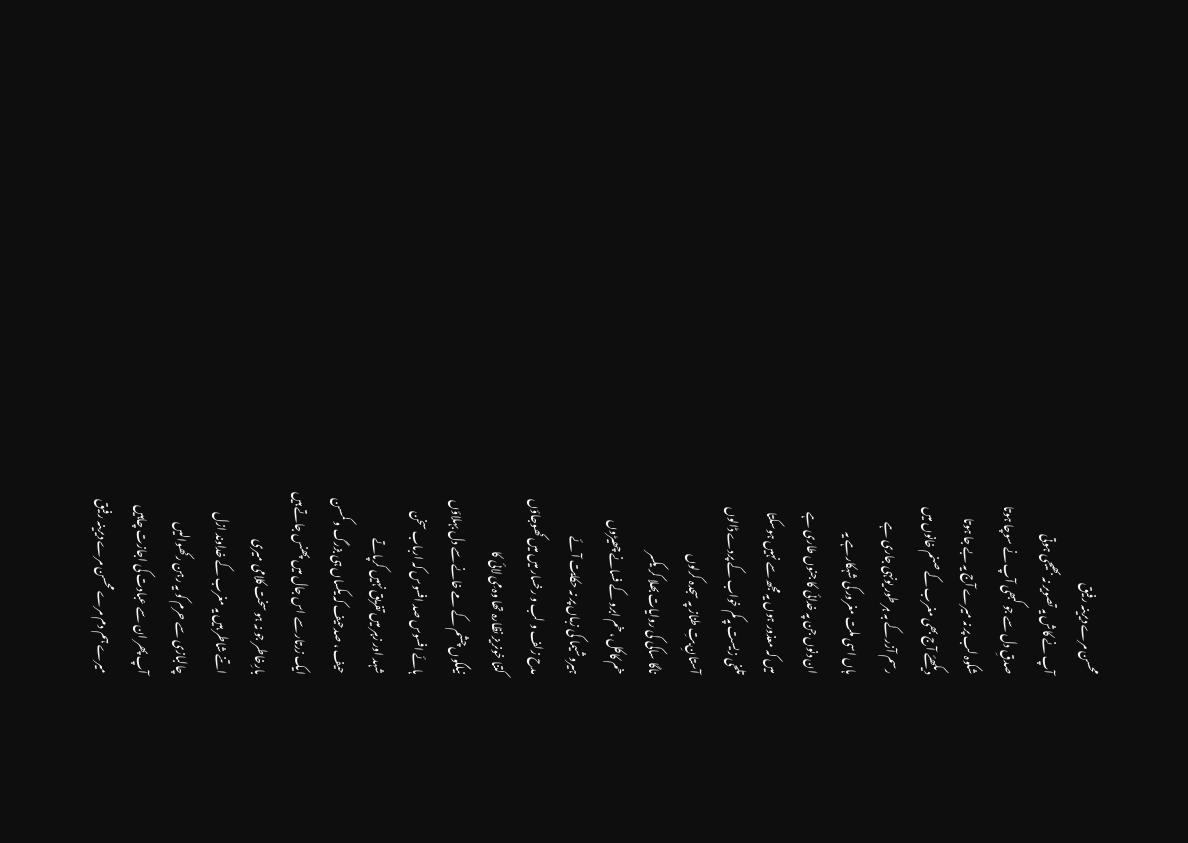محسن مرے دیرینہ رفیق
آپ نے کاش یہ تصویر نہ بھیجی ہوتی
صدقِ دل سے جو کبھی آپ نے سوچا ہوتا
شکوہ لب پر نہ میرے آج یہ بے جا ہوتا
دیکھئے آج بھی مغرب کے صنم خانوں میں
رسم آزر کے بہ ہر طور یونہی جاری ہے
ہاں اسی ملت مغرور کی شہکار ہے یہ
ان دنوں جن پہ خدائی کا جنوں طاری ہے
میں کہ معذور ہوں یہ مجھ سے نہیں ہوسکتا
تلخی زیست پہ کم خواب کے پردے ڈالوں
آستانِ بتِ طناز پہ سجدہ کرلوں
ناگا ساکی کی روایات بھلا کر یکسر
خم کاکل ، خم ابرو کے فسانے چھیڑوں
ہیروشیما کی زباں پر نہ حکایت آئے
مدح زلف و لب و رخسار میں میں کھوجاؤں
کتنا خونریز نظارہ تھا وہ مِی لائی کا
نیلگوں چشم کے مے خانے سے دل بہلاؤں
ہائے افسوس صد افسوس کہ ارباب سخن
شہد اور زہر میں تفریق نہیں کرپاتے
حیف ، صدحیف کہ یکساں ہی بزرگ و کمسن
ایک زرتار سے اس جال میں پھنس جاتے ہیں
بارِخاطر جو نہ ہو سخت کلامی میری
اتنے شاطر ہیں یہ مغرب کے خداوند ازل
چالبازی سے حرم کو یہ رہن رکھوالیں
آپ پھر ان سے عبادت کی اجازت چاہیں
میرے ہم دم مرے محسن مرے دیرینہ رفیق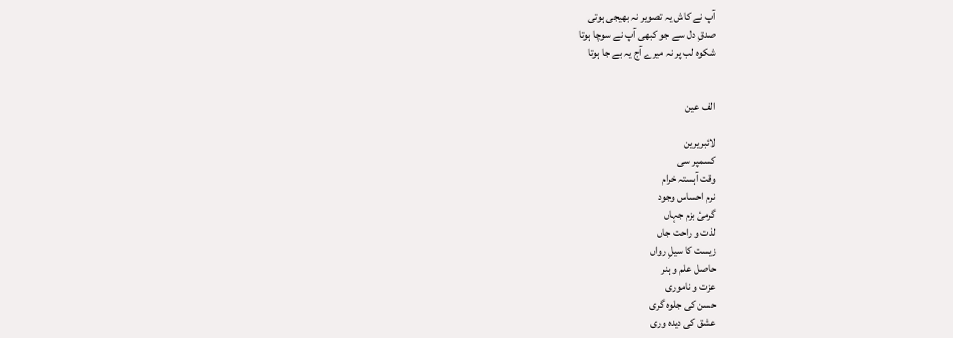آپ نے کاش یہ تصویر نہ بھیجی ہوتی
صدقِ دل سے جو کبھی آپ نے سوچا ہوتا
شکوہ لب پر نہ میرے آج یہ بے جا ہوتا


الف عین

لائبریرین
کسمپر سی
وقت آہستہ خرام
نرم احساس وجود
گرمیٔ بزم جہاں
لذت و راحت جاں
زیست کا سیلِ رواں
حاصل علم و ہنر
عزت و ناموری
حسن کی جلوہ گری
عشق کی دیدہ وری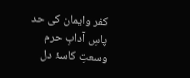کفر وایمان کی حد
پاسِ آدابِ حرم
وسعتِ کاسۂ دل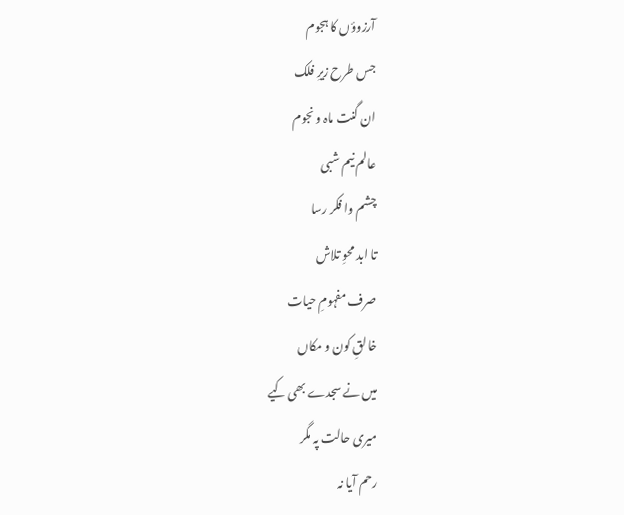آرزوؤں کا ہجوم
جس طرح زیرِ فلک
ان گنت ماہ و نجوم
عالم نیم شبی
چشم وا فکر رسا
تا ابد محوِ تلاش
صرف مفہومِ حیات
خالقِ کون و مکاں
میں نے سجدے بھی کیے
میری حالت پہ مگر
رحم آیا نہ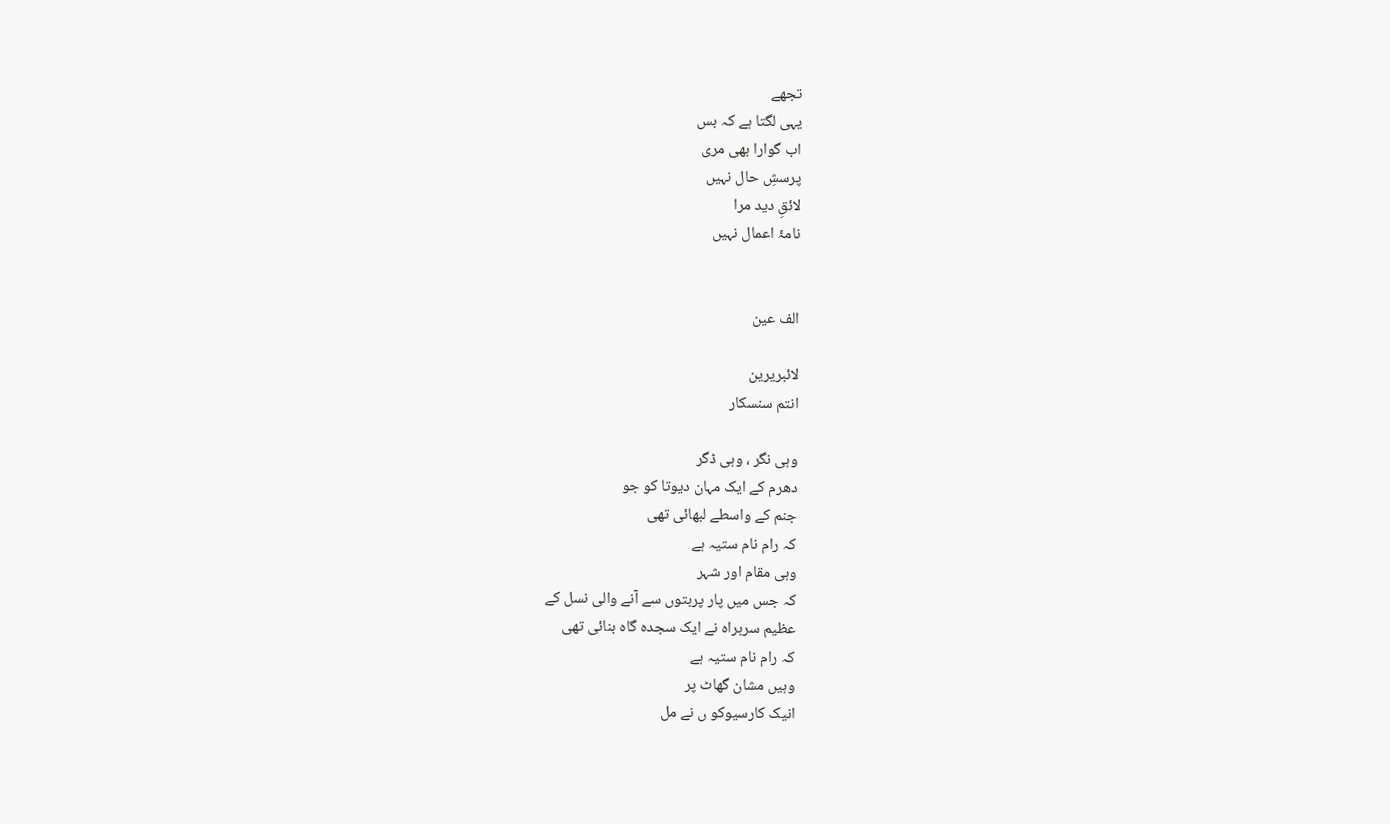تجھے
یہی لگتا ہے کہ بس
اب گوارا بھی مری
پرسشِ حال نہیں
لائقِ دید مرا
نامۂ اعمال نہیں


الف عین

لائبریرین
انتم سنسکار

وہی نگر ، وہی ڈگر
دھرم کے ایک مہان دیوتا کو جو
جنم کے واسطے لبھائی تھی
کہ رام نام ستیہ ہے
وہی مقام اور شہر
کہ جس میں پار پربتوں سے آنے والی نسل کے
عظیم سربراہ نے ایک سجدہ گاہ بنائی تھی
کہ رام نام ستیہ ہے
وہیں مشان گھاٹ پر
انیک کارسیوکو ں نے مل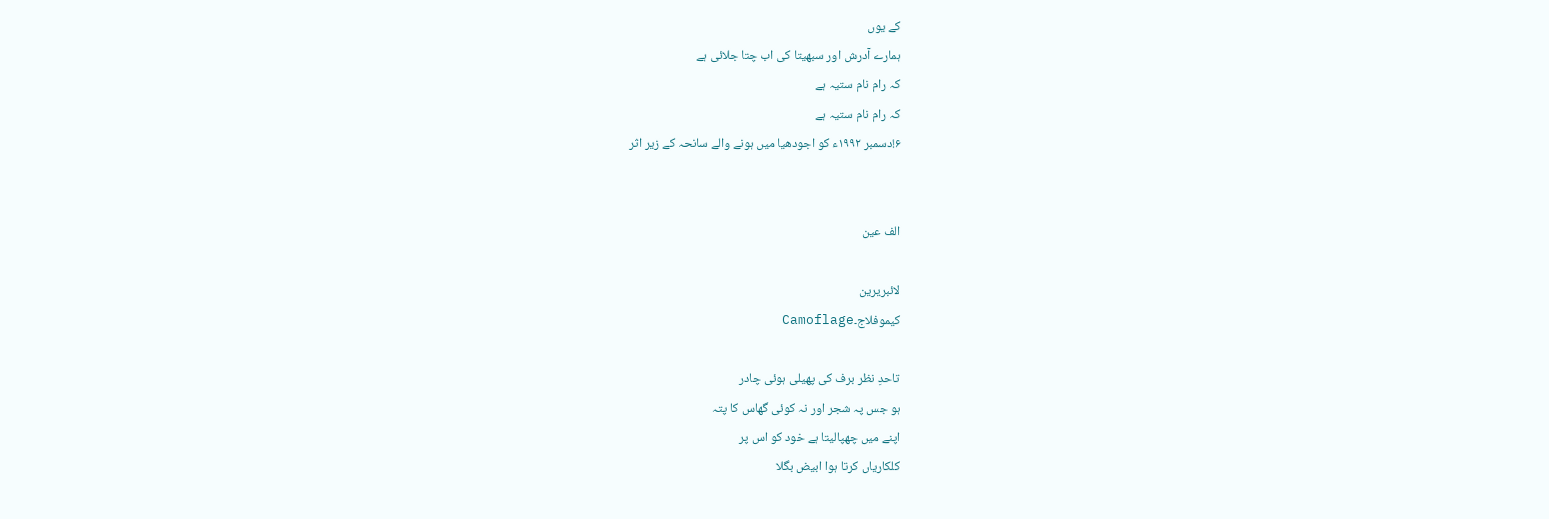کے یوں
ہمارے آدرش اور سبھیتا کی اب چتا جلائی ہے
کہ رام نام ستیہ ہے
کہ رام نام ستیہ ہے
۶!دسمبر ۱۹۹۲ء کو اجودھیا میں ہونے والے سانحہ کے زیر اثر


الف عین

لائبریرین
کیموفلاج۔Camoflage

تاحدِ نظر برف کی پھیلی ہوئی چادر
ہو جس پہ شجر اور نہ کوئی گھاس کا پتہ
اپنے میں چھپالیتا ہے خود کو اس پر
کلکاریاں کرتا ہوا ابیض بگلا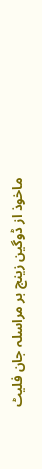ماخوذ از ڈوگین زینج بر مراسلہ جان فلیٹ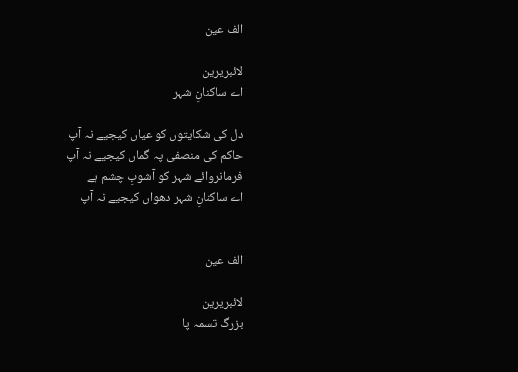الف عین

لائبریرین
اے ساکنانِ شہر

دل کی شکایتوں کو عیاں کیجیے نہ آپ
حاکم کی منصفی پہ گماں کیجیے نہ آپ
فرمانروائے شہر کو آشوبِ چشم ہے
اے ساکنانِ شہر دھواں کیجیے نہ آپ


الف عین

لائبریرین
بزرگ تسمہ پا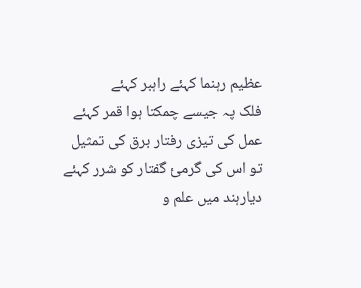عظیم رہنما کہئے راہبر کہئے
فلک پہ جیسے چمکتا ہوا قمر کہئے
عمل کی تیزی رفتار برق کی تمثیل
تو اس کی گرمیٔ گفتار کو شرر کہئے
دیارہند میں علم و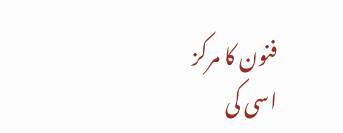فنون کا مرکز
اسی کی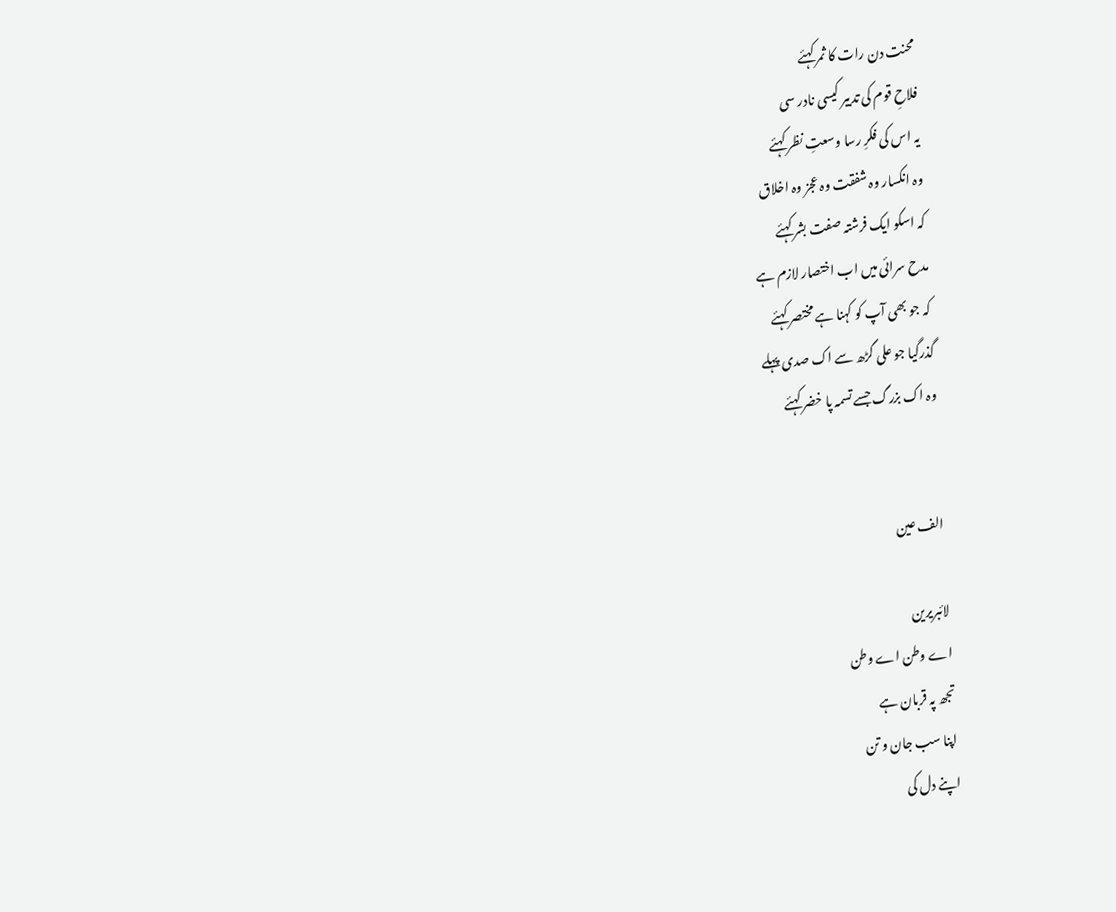محنت دن رات کا ثمر کہئے
فلاحِ قوم کی تدبیر کیسی نادر سی
یہ اس کی فکرِ رسا وسعتِ نظر کہئے
وہ انکسار وہ شفقت وہ عجز وہ اخلاق
کہ اسکو ایک فرشتہ صفت بشر کہئے
مدح سرائی میں اب اختصار لازم ہے
کہ جو بھی آپ کو کہنا ہے مختصر کہئے
گذرگیا جو علی گڑھ سے اک صدی پہلے
وہ اک بزرگ جسے تسمہ پا خضر کہئے


الف عین

لائبریرین
اے وطن اے وطن
تجھ پہ قربان ہے
اپنا سب جان و تن
اپنے دل کی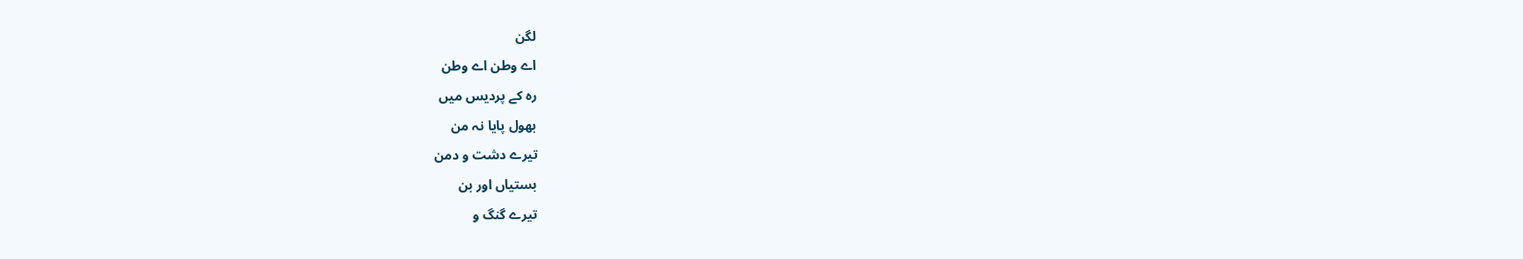لگن
اے وطن اے وطن
رہ کے پردیس میں
بھول پایا نہ من
تیرے دشت و دمن
بستیاں اور بن
تیرے گنگ و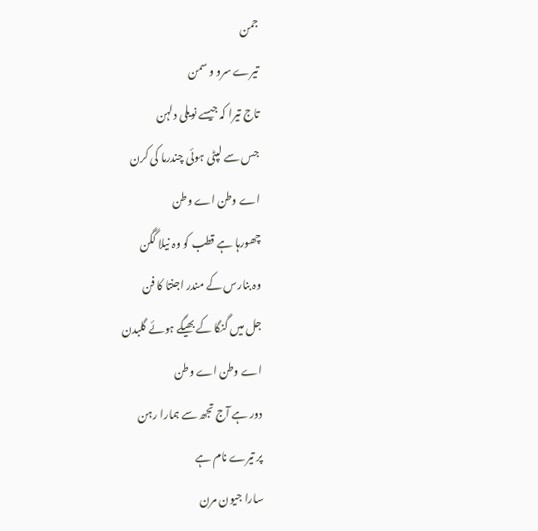جمن
تیرے سرو و سمن
تاج تیرا کہ جیسے نویلی دلہن
جس سے لپٹی ہوئی چندرما کی کرن
اے وطن اے وطن
چھورہا ہے قطب کو وہ نیلا گگن
وہ بنارس کے مندر اجنتا کا فن
جل میں گنگا کے بھیگے ہوئے گلبدن
اے وطن اے وطن
دور ہے آج تجھ سے ہمارا رہن
پر تیرے نام ہے
سارا جیون مرن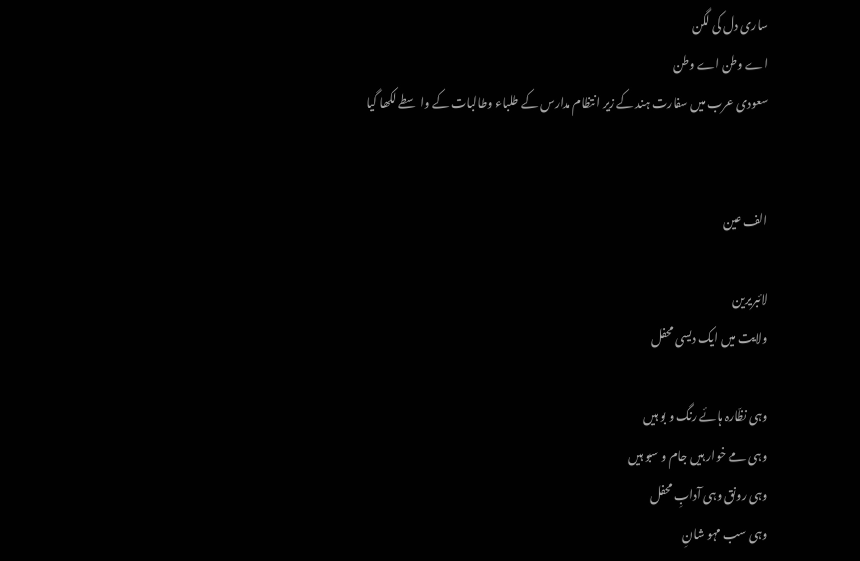ساری دل کی لگن
اے وطن اے وطن
سعودی عرب میں سفارت ہند کے زیر انتظام مدارس کے طلباء وطالبات کے واسطے لکھا گیا


الف عین

لائبریرین
ولایت میں ایک دیسی محفل

وہی نظّارہ ہائے رنگ و بو ہیں
وہی مے خوار ہیں جام و سبو ہیں
وہی رونق وہی آدابِ محفل
وہی سب مہو شانِ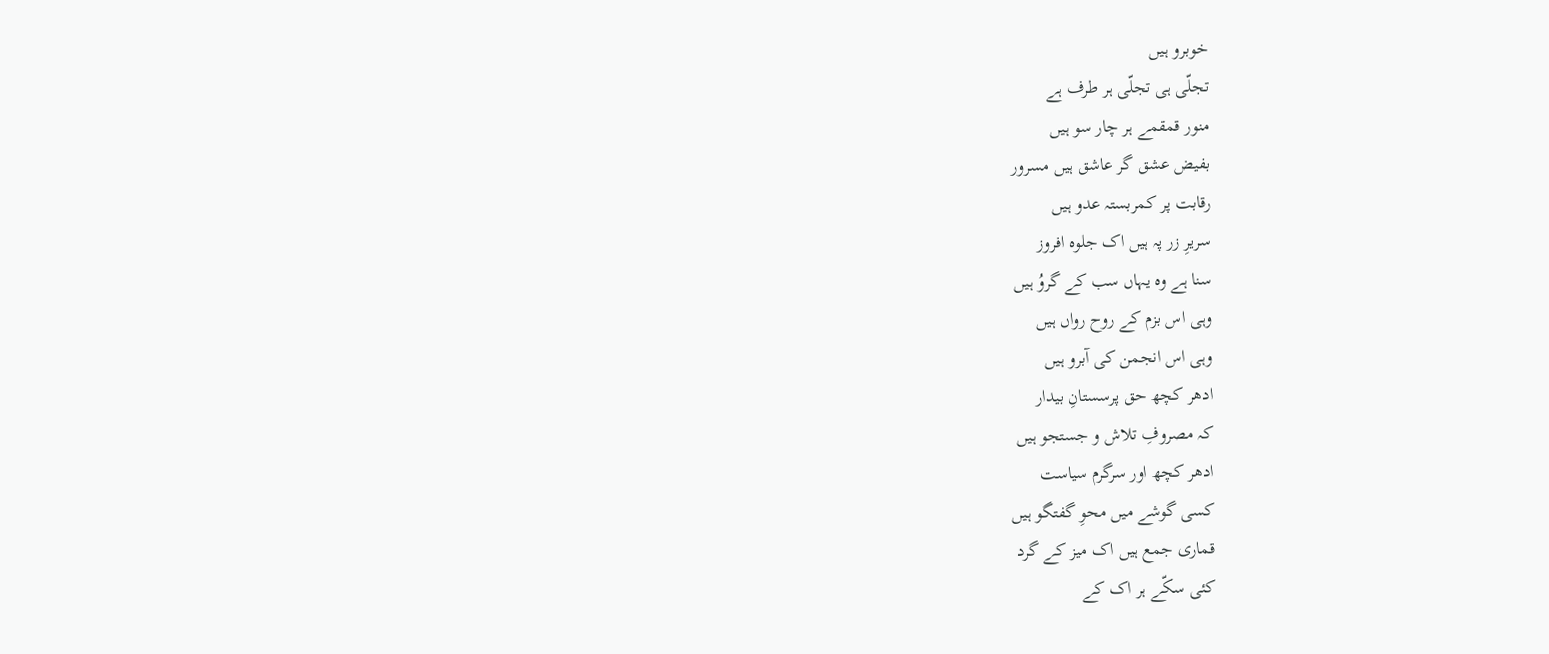خوبرو ہیں
تجلّی ہی تجلّی ہر طرف ہے
منور قمقمے ہر چار سو ہیں
بفیض عشق گر عاشق ہیں مسرور
رقابت پر کمربستہ عدو ہیں
سریرِ زر پہ ہیں اک جلوہ افروز
سنا ہے وہ یہاں سب کے گروُ ہیں
وہی اس بزم کے روح رواں ہیں
وہی اس انجمن کی آبرو ہیں
ادھر کچھ حق پرسستانِ بیدار
کہ مصروفِ تلاش و جستجو ہیں
ادھر کچھ اور سرگرم سیاست
کسی گوشے میں محوِ گفتگو ہیں
قماری جمع ہیں اک میز کے گرد
کئی سکّے ہر اک کے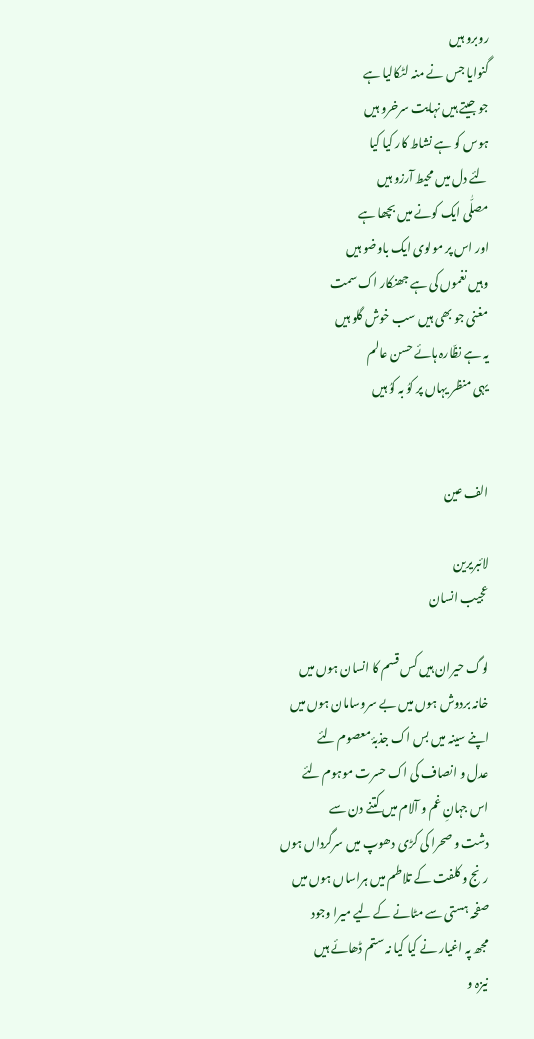روبرو ہیں
گنوایا جس نے منہ لٹکالیا ہے
جو جیتے ہیں نہایت سرخرو ہیں
ہوس کو ہے نشاط کار کیا کیا
لئے دل میں محیط آرزو ہیں
مصلّٰی ایک کونے میں بچھا ہے
اور اس پر مولوی ایک باوضو ہیں
وہیں نغموں کی ہے جھنکار اک سمت
مغنی جو بھی ہیں سب خوش گلو ہیں
یہ ہے نظّارہ ہائے حسن عالم
یہی منظر یہاں پر کوُ بہ کوُ ہیں


الف عین

لائبریرین
عجیب انسان

لوگ حیران ہیں کس قسم کا انسان ہوں میں
خانہ بردوش ہوں میں بے سروسامان ہوں میں
اپنے سینہ میں بس اک جذبۂ معصوم لئے
عدل و انصاف کی اک حسرت موہوم لئے
اس جہانِ غم و آلام میں کتنے دن سے
دشت و صحرا کی کڑی دھوپ میں سرگرداں ہوں
رنج و کلفت کے تلاطم میں ہراساں ہوں میں
صفحہ ہستی سے مٹانے کے لیے میرا وجود
مجھ پہ اغیار نے کیا کیا نہ ستم ڈھائے ہیں
نیزہ و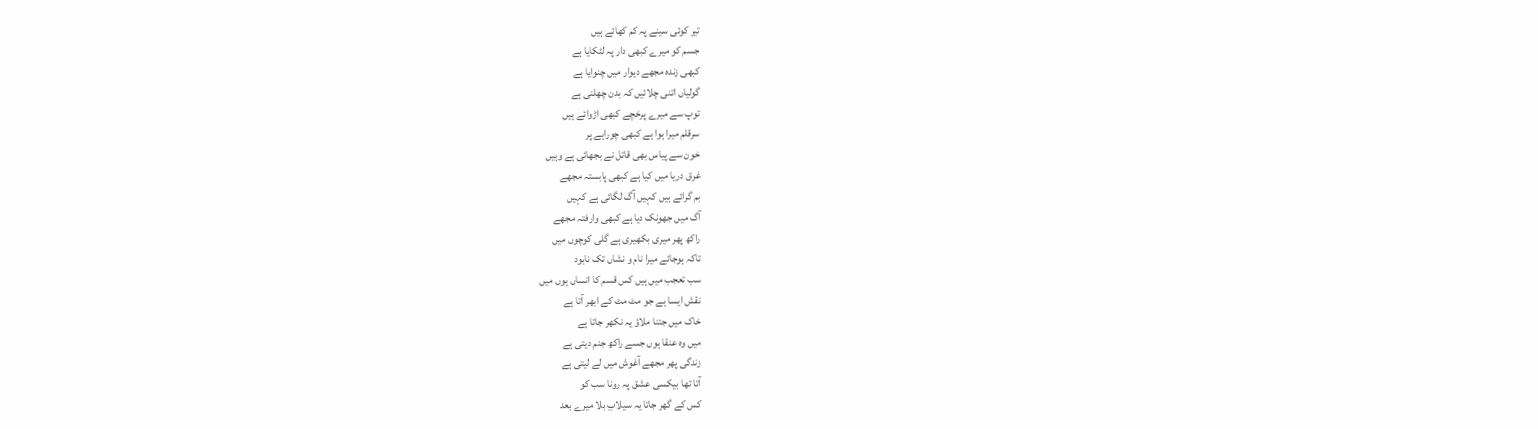تیر کوئی سینے پہ کم کھائے ہیں
جسم کو میرے کبھی دار پہ لٹکایا ہے
کبھی زندہ مجھے دیوار میں چنوایا ہے
گولیاں اتنی چلائیں کہ بدن چھلنی ہے
توپ سے میرے پرخچے کبھی اڑوائے ہیں
سرقلم میرا ہوا ہے کبھی چوراہے پر
خون سے پیاس بھی قاتل نے بجھائی ہے وہیں
غرق دریا میں کیا ہے کبھی پابستہ مجھے
بم گرائے ہیں کہیں آگ لگائی ہے کہیں
آگ میں جھونک دیا ہے کبھی وارفتہ مجھے
راکھ پھر میری بکھیری ہے گلی کوچوں میں
تاکہ ہوجائے میرا نام و نشاں تک نابود
سب تعجب میں ہیں کس قسم کا انساں ہوں میں
نقش ایسا ہے جو مٹ مٹ کے ابھر آتا ہے
خاک میں جتنا ملاؤ یہ نکھر جاتا ہے
میں وہ عنقا ہوں جسے راکھ جنم دیتی ہے
زندگی پھر مجھے آغوش میں لے لیتی ہے
آتا تھا بیکسی عشق پہ رونا سب کو
کس کے گھر جاتا یہ سیلابِ بلا میرے بعد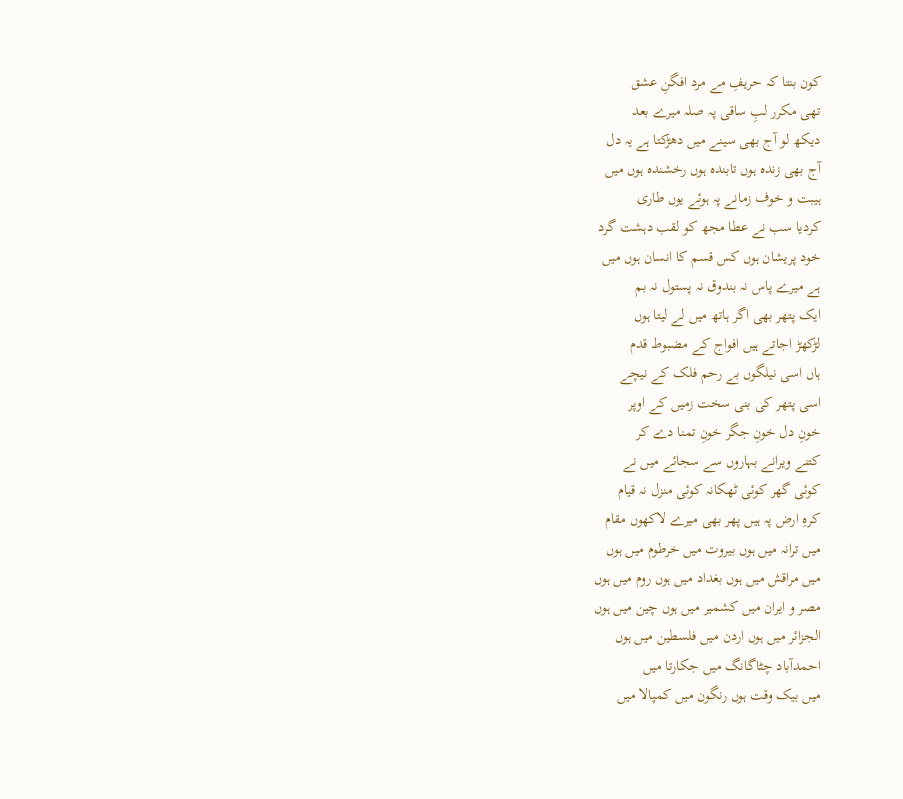کون بنتا کہ حریفِ مے مرد افگنِ عشق
تھی مکرر لبِ ساقی پہ صلہ میرے بعد
دیکھ لو آج بھی سینے میں دھڑکتا ہے یہ دل
آج بھی زندہ ہوں تابندہ ہوں رخشندہ ہوں میں
ہیبت و خوف زمانے پہ ہوئے یوں طاری
کردیا سب نے عطا مجھ کو لقب دہشت گرد
خود پریشان ہوں کس قسم کا انسان ہوں میں
ہے میرے پاس نہ بندوق نہ پستول نہ بم
ایک پتھر بھی اگر ہاتھ میں لے لیتا ہوں
لڑکھڑ اجاتے ہیں افواج کے مضبوط قدم
ہاں اسی نیلگوں بے رحم فلک کے نیچے
اسی پتھر کی بنی سخت زمیں کے اوپر
خونِ دل خونِ جگر خونِ تمنا دے کر
کتنے ویرانے بہاروں سے سجائے میں نے
کوئی گھر کوئی ٹھکانہ کوئی منزل نہ قیام
کرہِ ارض پہ ہیں پھر بھی میرے لاکھوں مقام
میں ترانہ میں ہوں بیروت میں خرطوم میں ہوں
میں مراقش میں ہوں بغداد میں ہوں روم میں ہوں
مصر و ایران میں کشمیر میں ہوں چین میں ہوں
الجزائر میں ہوں اردن میں فلسطین میں ہوں
احمدآباد چٹاگانگ میں جکارتا میں
میں بیک وقت ہوں رنگون میں کمپالا میں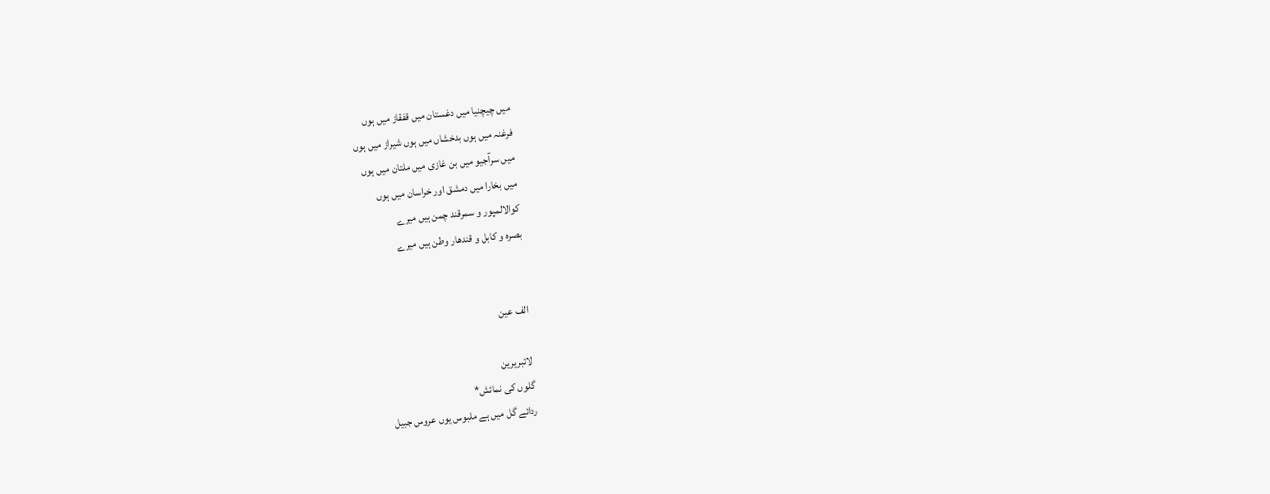میں چیچنیا میں دغستان میں قفقاز میں ہوں
فرغنہ میں ہوں بدخشاں میں ہوں شیراز میں ہوں
میں سرآجیو میں بن غازی میں ملتان میں ہوں
میں بخارا میں دمشق اور خراسان میں ہوں
کوالالمپور و سمرقند چمن ہیں میرے
بصرہ و کابل و قندھار وطن ہیں میرے


الف عین

لائبریرین
گلوں کی نمائش*
ردائے گل میں ہے ملبوس یوں عروس جبیل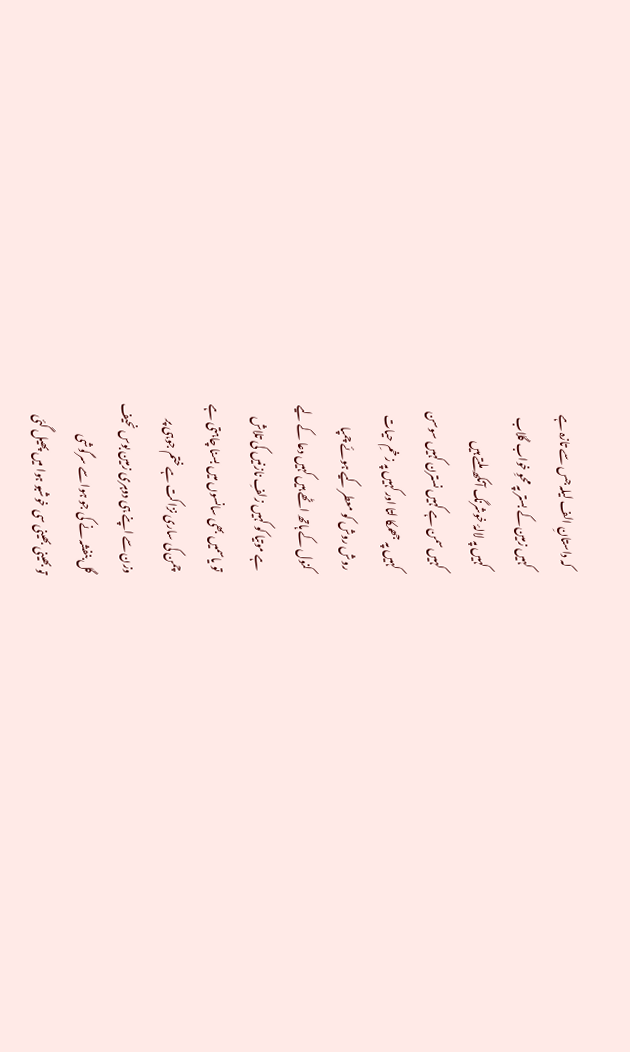کہ داستانِ الف لیلہ جس سے تازہ ہے
کہیں زمین کے بستر پہ محوِ خواب گلاب
کہیں پہ لالۂ خوشرنگ آنکھ ملتے ہیں
کہیں سمن ہے کہیں نسترن کہیں سوسن
کہیں پہ جھمکا لتا اور کہیں پہ زخمِ حیات
روش روش کو معطر کیے ہوئے چمپا
کنول کے ہاتھ اٹھے ہیں کہیں دعا کے لیے
ہے موتیا کو کہیں زلفِ نازنیں کی تلاش
تو یاسمیں بھی سانسوں میں بسنا چاہتی ہے
چمن کی ساری نزاکت ہے ختم جوہی پر
وزن سے اپنے ہی دوہری زمین بوس نحیف
گل بنفشہ نے کی جو ہوا سے سرگوشی
تو بھینی بھینی سی خوشبو ہوا میں پھیل گئی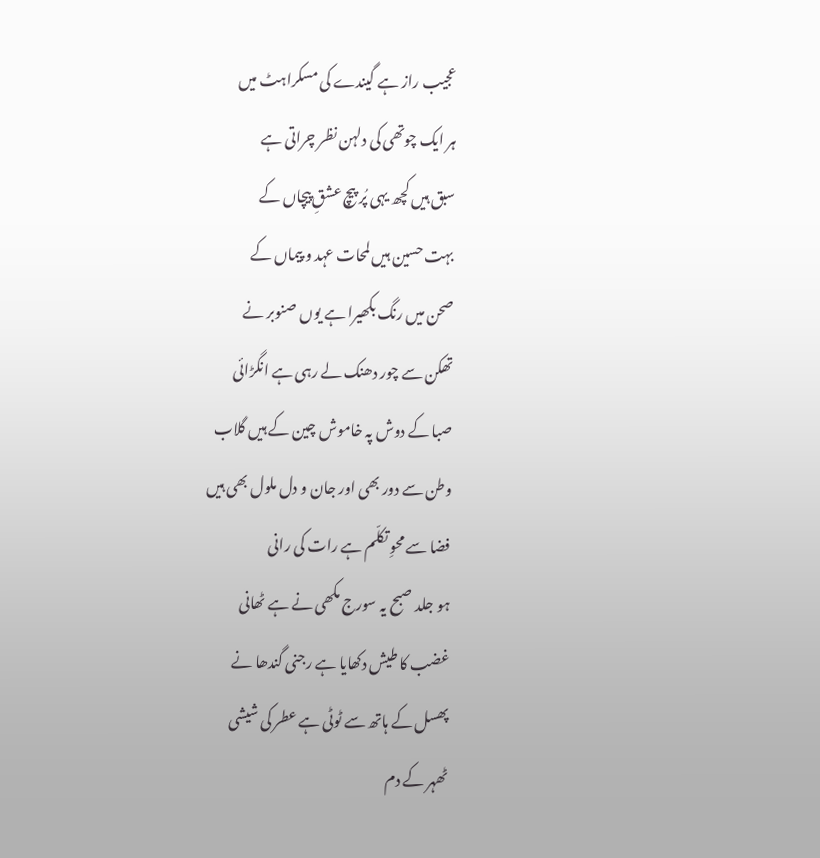عجیب راز ہے گیندے کی مسکراہٹ میں
ہر ایک چوتھی کی دلہن نظر چراتی ہے
سبق ہیں کچھ یہی پُر پیچ عشقِ پیچاں کے
بہت حسین ہیں لمحات عہد و پیماں کے
صحن میں رنگ بکھیرا ہے یوں صنوبر نے
تھکن سے چور دھنک لے رہی ہے انگڑائی
صبا کے دوش پہ خاموش چین کے ہیں گلاب
وطن سے دور بھی اور جان و دل ملول بھی ہیں
فضا سے محوِ تکلّم ہے رات کی رانی
ہو جلد صبح یہ سورج مکھی نے ہے ٹھانی
غضب کا طیش دکھایا ہے رجنی گندھا نے
پھسل کے ہاتھ سے ٹوٹی ہے عطر کی شیشی
ٹھہر کے دم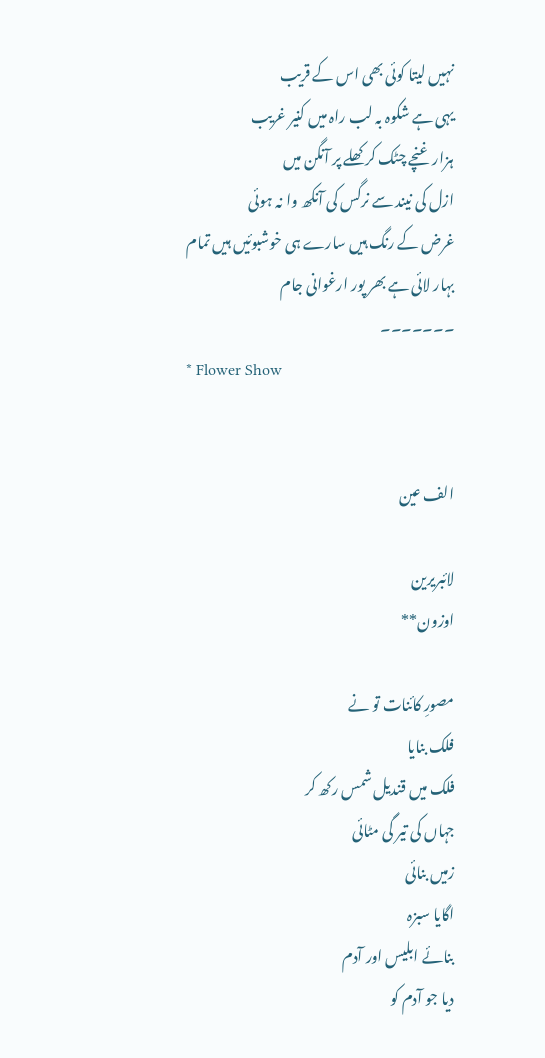نہیں لیتا کوئی بھی اس کے قریب
یہی ہے شکوہ بہ لب راہ میں کنیر غریب
ہزار غنچے چٹک کر کھلے پر آنگن میں
ازل کی نیند سے نرگس کی آنکھ وا نہ ہوئی
غرض کے رنگ ہیں سارے ہی خوشبوئیں ہیں تمام
بہار لائی ہے بھر پور ارغوانی جام
۔۔۔۔۔۔۔
* Flower Show


الف عین

لائبریرین
اوزون**

مصورِ کائنات تو نے
فلک بنایا
فلک میں قندیل شمس رکھ کر
جہاں کی تیر گی مٹائی
زمیں بنائی
اگایا سبزہ
بنائے ابلیس اور آدم
دیا جو آدم کو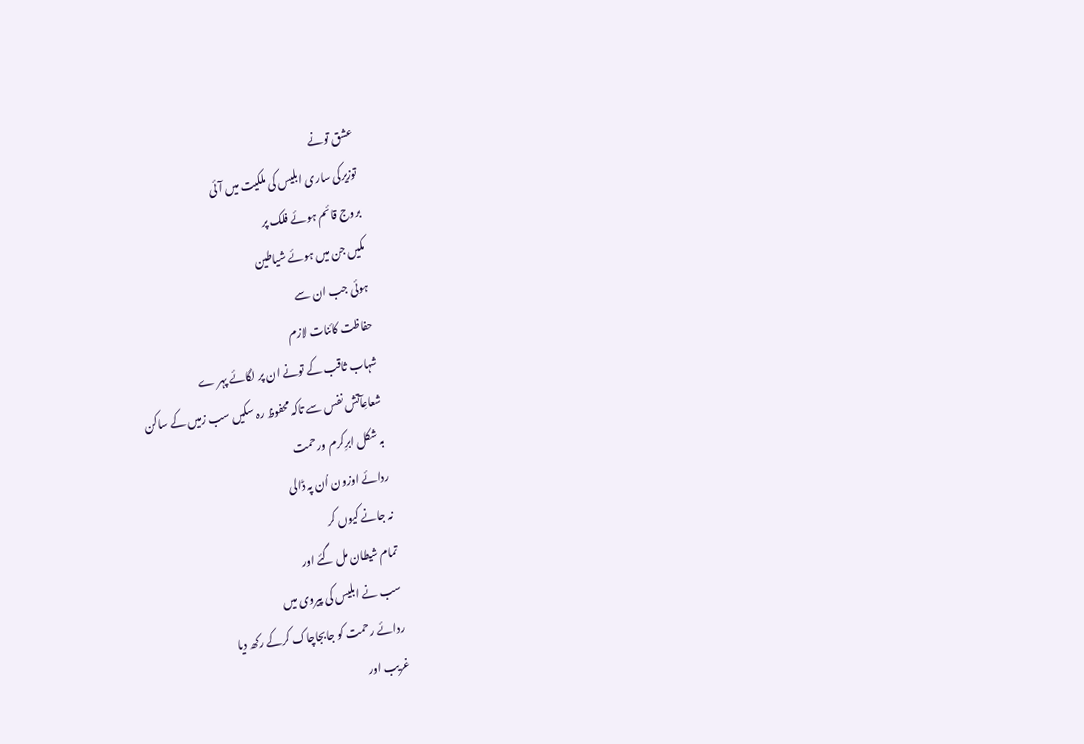عشق تونے
توزیرکی ساری ابلیس کی ملکیت میں آئی
بروج قائم ہوئے فلک پر
مکیں جن میں ہوئے شیاطین
ہوئی جب ان سے
حفاظت کائنات لازم
شہاب ثاقب کے تونے ان پر لگائے پہر ے
شعاعِآتش نفس سے تاکہ محفوظ رہ سکیں سب زمیں کے ساکن
بہ شکل ابرِکرم ورحمت
ردائے اوزون اُن پہ ڈالی
نہ جانے کیوں کر
تمام شیطان مل گئے اور
سب نے ابلیس کی پیروی میں
ردائے رحمت کو جابجاچاک کرکے رکھ دیا
غریب اور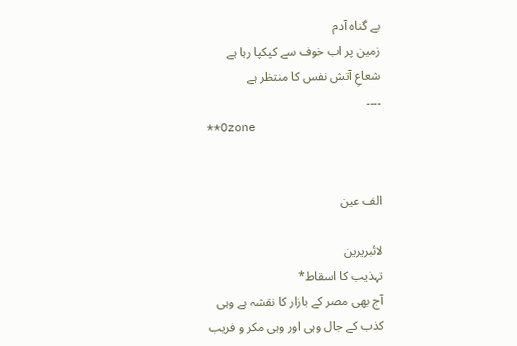بے گناہ آدم
زمین پر اب خوف سے کپکپا رہا ہے
شعاعِ آتش نفس کا منتظر ہے
۔۔۔۔
**Ozone


الف عین

لائبریرین
تہذیب کا اسقاط*
آج بھی مصر کے بازار کا نقشہ ہے وہی
کذب کے جال وہی اور وہی مکر و فریب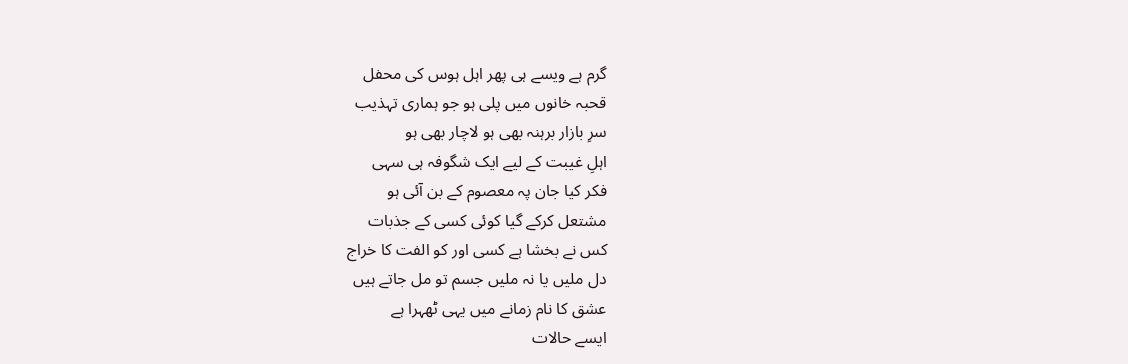گرم ہے ویسے ہی پھر اہل ہوس کی محفل
قحبہ خانوں میں پلی ہو جو ہماری تہذیب
سرِ بازار برہنہ بھی ہو لاچار بھی ہو
اہلِ غیبت کے لیے ایک شگوفہ ہی سہی
فکر کیا جان پہ معصوم کے بن آئی ہو
مشتعل کرکے گیا کوئی کسی کے جذبات
کس نے بخشا ہے کسی اور کو الفت کا خراج
دل ملیں یا نہ ملیں جسم تو مل جاتے ہیں
عشق کا نام زمانے میں یہی ٹھہرا ہے
ایسے حالات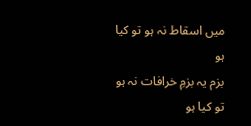میں اسقاط نہ ہو تو کیا ہو
بزم یہ بزمِ خرافات نہ ہو تو کیا ہو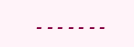۔ ۔ ۔ ۔ ۔ ۔ ۔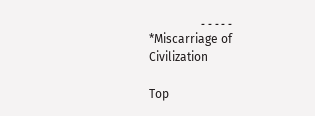۔ ۔ ۔ ۔ ۔
*Miscarriage of Civilization

Top